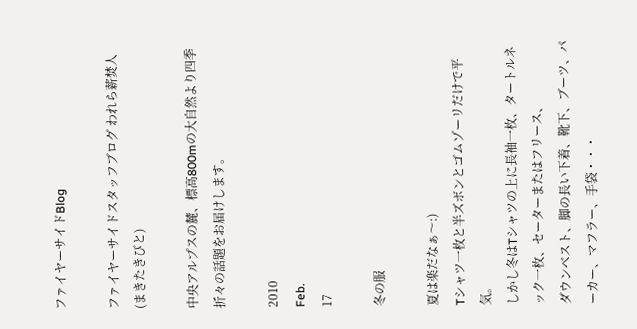ファイヤーサイドBlog

ファイヤーサイドスタッフブログ われら薪焚人(まきたきびと)

中央アルプスの麓、標高800mの大自然より四季折々の話題をお届けします。

2010
Feb.
17

冬の服

夏は楽だなぁ〜:)
Tシャツ一枚と半ズボンとゴムゾーリだけで平気。
しかし冬はTシャツの上に長袖一枚、タートルネック一枚、セーターまたはフリース、
ダウンベスト、脚の長い下着、靴下、ブーツ、パーカー、マフラー、手袋・・・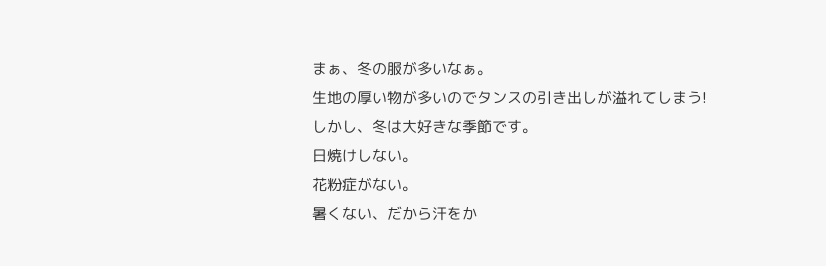まぁ、冬の服が多いなぁ。
生地の厚い物が多いのでタンスの引き出しが溢れてしまう!
しかし、冬は大好きな季節です。
日焼けしない。
花粉症がない。
暑くない、だから汗をか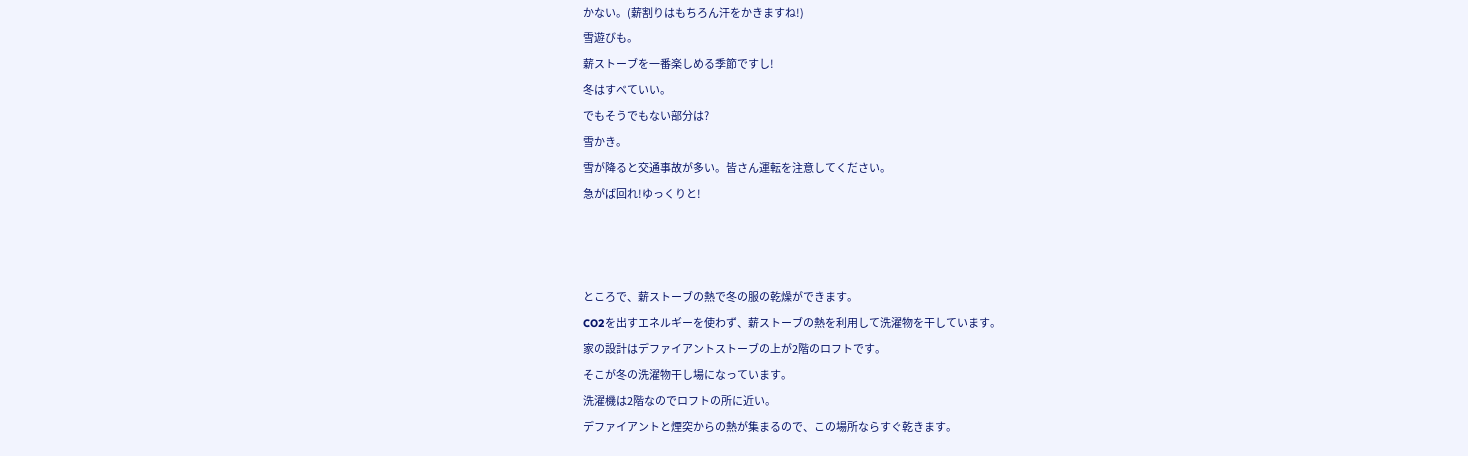かない。(薪割りはもちろん汗をかきますね!)
雪遊びも。
薪ストーブを一番楽しめる季節ですし!
冬はすべていい。
でもそうでもない部分は?
雪かき。
雪が降ると交通事故が多い。皆さん運転を注意してください。
急がば回れ!ゆっくりと!



ところで、薪ストーブの熱で冬の服の乾燥ができます。
CO2を出すエネルギーを使わず、薪ストーブの熱を利用して洗濯物を干しています。
家の設計はデファイアントストーブの上が2階のロフトです。
そこが冬の洗濯物干し場になっています。
洗濯機は2階なのでロフトの所に近い。
デファイアントと煙突からの熱が集まるので、この場所ならすぐ乾きます。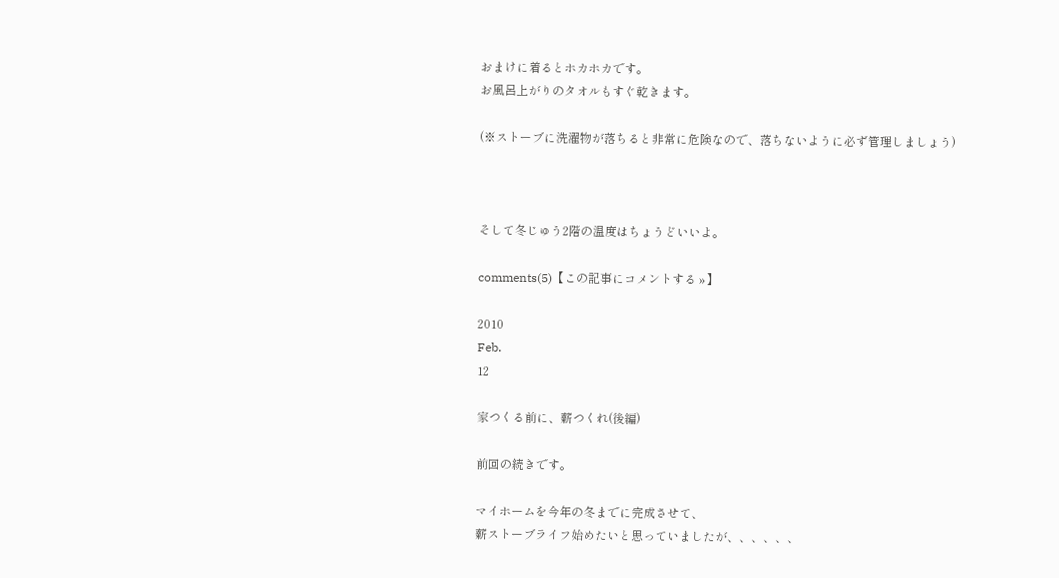おまけに着るとホカホカです。
お風呂上がりのタオルもすぐ乾きます。

(※ストーブに洗濯物が落ちると非常に危険なので、落ちないように必ず管理しましょう)



そして冬じゅう2階の温度はちょうどいいよ。

comments(5)【この記事にコメントする »】

2010
Feb.
12

家つくる前に、薪つくれ(後編)

前回の続きです。

マイホームを今年の冬までに完成させて、
薪ストーブライフ始めたいと思っていましたが、、、、、、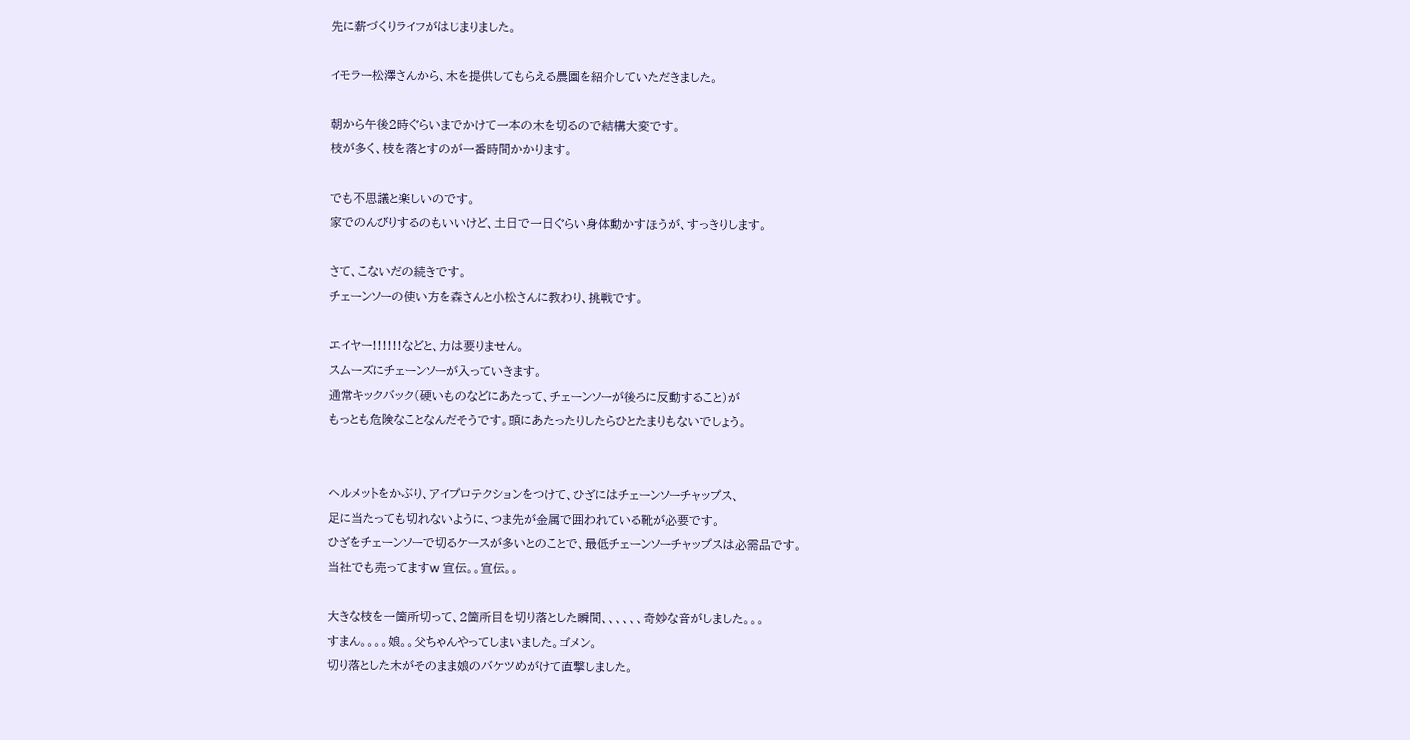先に薪づくりライフがはじまりました。

イモラー松澤さんから、木を提供してもらえる農園を紹介していただきました。

朝から午後2時ぐらいまでかけて一本の木を切るので結構大変です。
枝が多く、枝を落とすのが一番時間かかります。

でも不思議と楽しいのです。
家でのんびりするのもいいけど、土日で一日ぐらい身体動かすほうが、すっきりします。

さて、こないだの続きです。
チェーンソーの使い方を森さんと小松さんに教わり、挑戦です。

エイヤー!!!!!!などと、力は要りません。
スムーズにチェーンソーが入っていきます。
通常キックバック(硬いものなどにあたって、チェーンソーが後ろに反動すること)が
もっとも危険なことなんだそうです。頭にあたったりしたらひとたまりもないでしょう。


ヘルメットをかぶり、アイプロテクションをつけて、ひざにはチェーンソーチャップス、
足に当たっても切れないように、つま先が金属で囲われている靴が必要です。
ひざをチェーンソーで切るケースが多いとのことで、最低チェーンソーチャップスは必需品です。
当社でも売ってますw 宣伝。。宣伝。。

大きな枝を一箇所切って、2箇所目を切り落とした瞬間、、、、、、奇妙な音がしました。。。
すまん。。。。娘。。父ちゃんやってしまいました。ゴメン。
切り落とした木がそのまま娘のバケツめがけて直撃しました。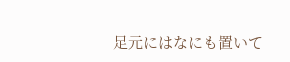足元にはなにも置いて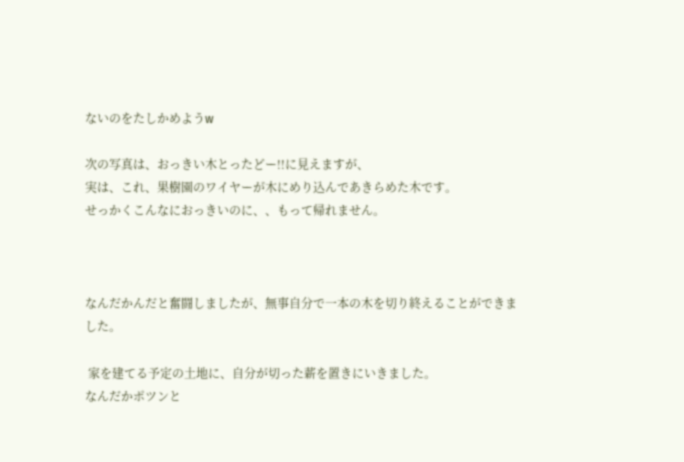ないのをたしかめようw

次の写真は、おっきい木とったどー!!に見えますが、
実は、これ、果樹園のワイヤーが木にめり込んであきらめた木です。
せっかくこんなにおっきいのに、、もって帰れません。



なんだかんだと奮闘しましたが、無事自分で一本の木を切り終えることができました。

 家を建てる予定の土地に、自分が切った薪を置きにいきました。
なんだかポツンと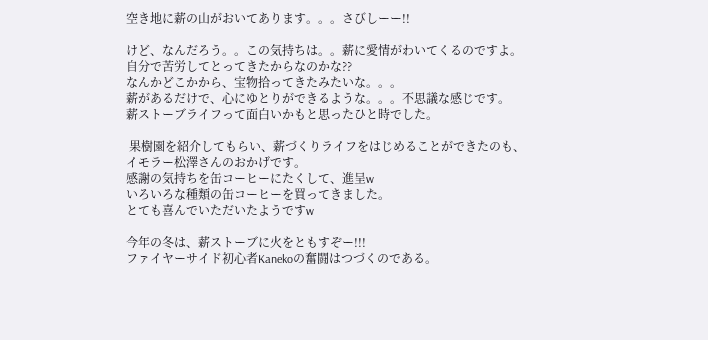空き地に薪の山がおいてあります。。。さびしーー!!

けど、なんだろう。。この気持ちは。。薪に愛情がわいてくるのですよ。
自分で苦労してとってきたからなのかな??
なんかどこかから、宝物拾ってきたみたいな。。。
薪があるだけで、心にゆとりができるような。。。不思議な感じです。
薪ストーブライフって面白いかもと思ったひと時でした。

 果樹園を紹介してもらい、薪づくりライフをはじめることができたのも、
イモラー松澤さんのおかげです。
感謝の気持ちを缶コーヒーにたくして、進呈w
いろいろな種類の缶コーヒーを買ってきました。
とても喜んでいただいたようですw

今年の冬は、薪ストーブに火をともすぞー!!!
ファイヤーサイド初心者Kanekoの奮闘はつづくのである。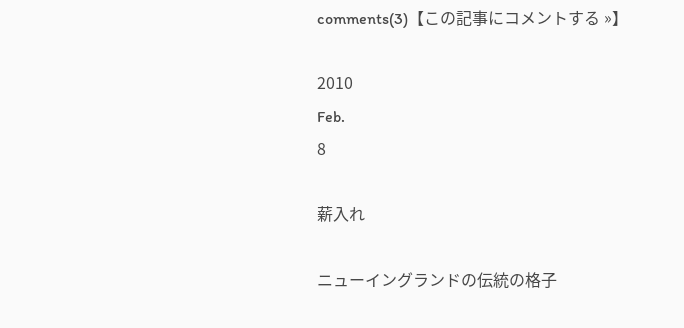comments(3)【この記事にコメントする »】

2010
Feb.
8

薪入れ

ニューイングランドの伝統の格子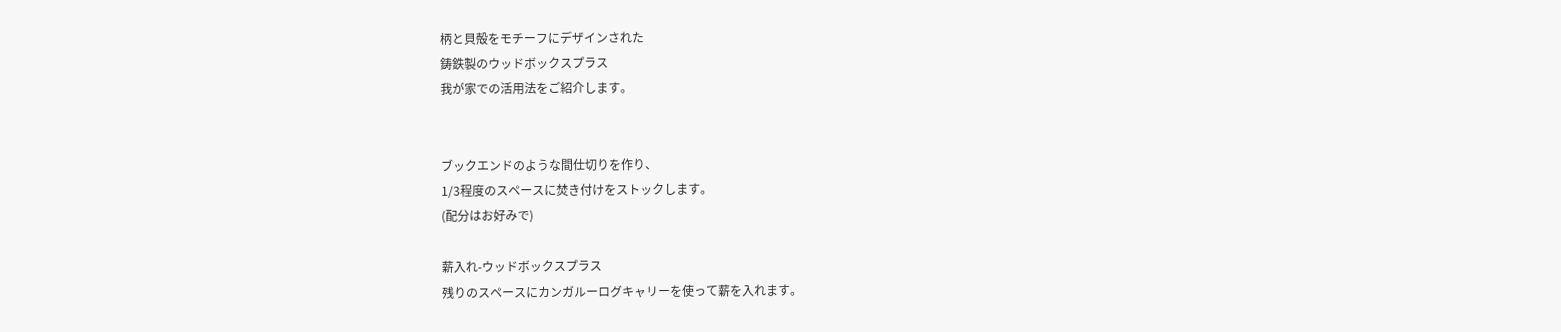柄と貝殻をモチーフにデザインされた
鋳鉄製のウッドボックスプラス
我が家での活用法をご紹介します。


ブックエンドのような間仕切りを作り、
1/3程度のスペースに焚き付けをストックします。
(配分はお好みで)

薪入れ-ウッドボックスプラス
残りのスペースにカンガルーログキャリーを使って薪を入れます。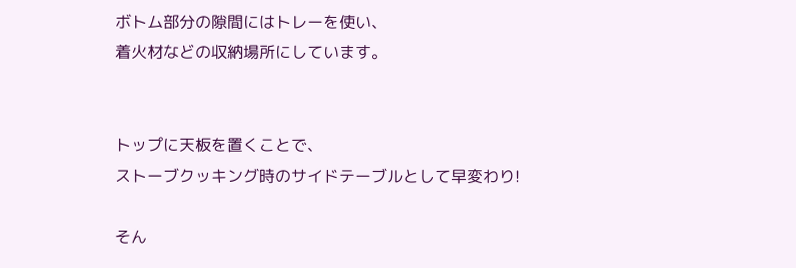ボトム部分の隙間にはトレーを使い、
着火材などの収納場所にしています。


トップに天板を置くことで、
ストーブクッキング時のサイドテーブルとして早変わり!

そん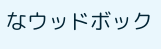なウッドボック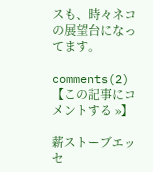スも、時々ネコの展望台になってます。

comments(2)【この記事にコメントする »】

薪ストーブエッセ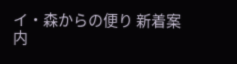イ・森からの便り 新着案内